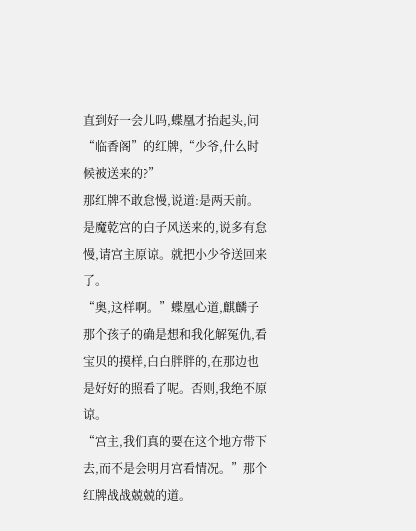直到好一会儿吗,蝶凰才抬起头,问“临香阁”的红牌,“少爷,什么时候被送来的?”
那红牌不敢怠慢,说道:是两天前。是魔乾宫的白子风送来的,说多有怠慢,请宫主原谅。就把小少爷送回来了。
“奥,这样啊。”蝶凰心道,麒麟子那个孩子的确是想和我化解冤仇,看宝贝的摸样,白白胖胖的,在那边也是好好的照看了呢。否则,我绝不原谅。
“宫主,我们真的要在这个地方带下去,而不是会明月宫看情况。”那个红牌战战兢兢的道。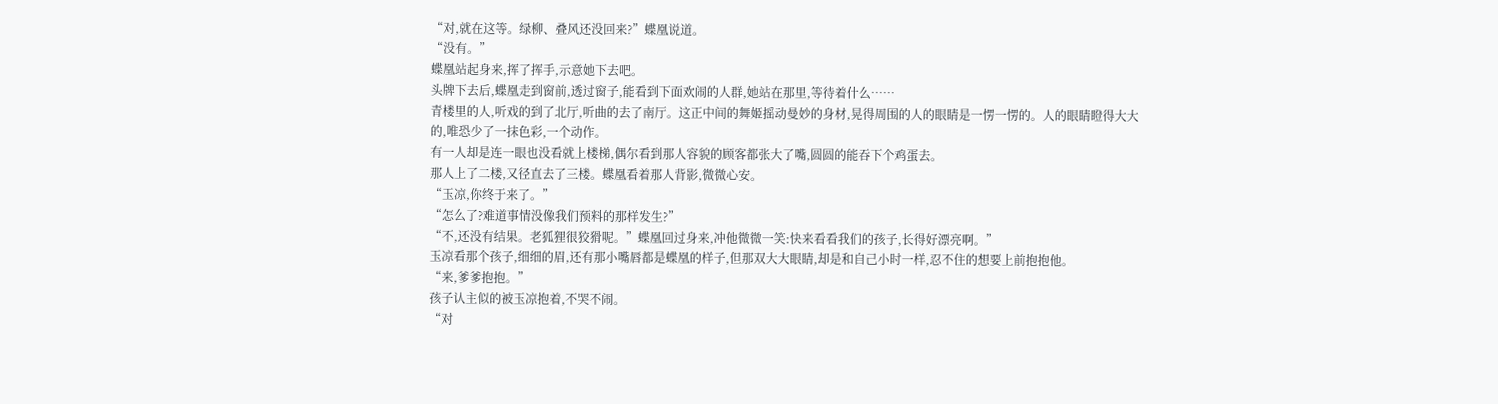“对,就在这等。绿柳、叠风还没回来?”蝶凰说道。
“没有。”
蝶凰站起身来,挥了挥手,示意她下去吧。
头牌下去后,蝶凰走到窗前,透过窗子,能看到下面欢闹的人群,她站在那里,等待着什么……
青楼里的人,听戏的到了北厅,听曲的去了南厅。这正中间的舞姬摇动曼妙的身材,晃得周围的人的眼睛是一愣一愣的。人的眼睛瞪得大大的,唯恐少了一抹色彩,一个动作。
有一人却是连一眼也没看就上楼梯,偶尔看到那人容貌的顾客都张大了嘴,圆圆的能吞下个鸡蛋去。
那人上了二楼,又径直去了三楼。蝶凰看着那人背影,微微心安。
“玉凉,你终于来了。”
“怎么了?难道事情没像我们预料的那样发生?”
“不,还没有结果。老狐狸很狡猾呢。”蝶凰回过身来,冲他微微一笑:快来看看我们的孩子,长得好漂亮啊。”
玉凉看那个孩子,细细的眉,还有那小嘴唇都是蝶凰的样子,但那双大大眼睛,却是和自己小时一样,忍不住的想要上前抱抱他。
“来,爹爹抱抱。”
孩子认主似的被玉凉抱着,不哭不闹。
“对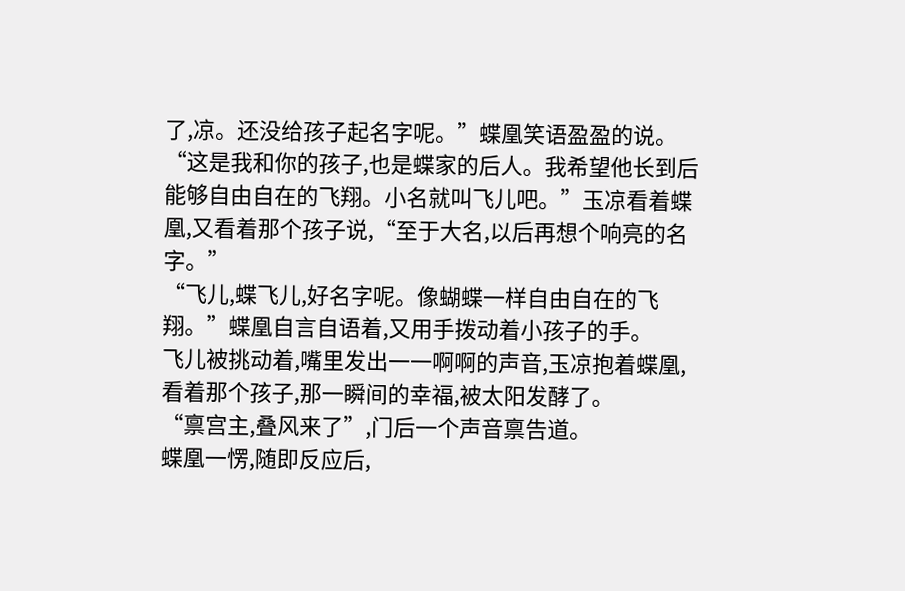了,凉。还没给孩子起名字呢。”蝶凰笑语盈盈的说。
“这是我和你的孩子,也是蝶家的后人。我希望他长到后能够自由自在的飞翔。小名就叫飞儿吧。”玉凉看着蝶凰,又看着那个孩子说,“至于大名,以后再想个响亮的名字。”
“飞儿,蝶飞儿,好名字呢。像蝴蝶一样自由自在的飞翔。”蝶凰自言自语着,又用手拨动着小孩子的手。
飞儿被挑动着,嘴里发出一一啊啊的声音,玉凉抱着蝶凰,看着那个孩子,那一瞬间的幸福,被太阳发酵了。
“禀宫主,叠风来了”,门后一个声音禀告道。
蝶凰一愣,随即反应后,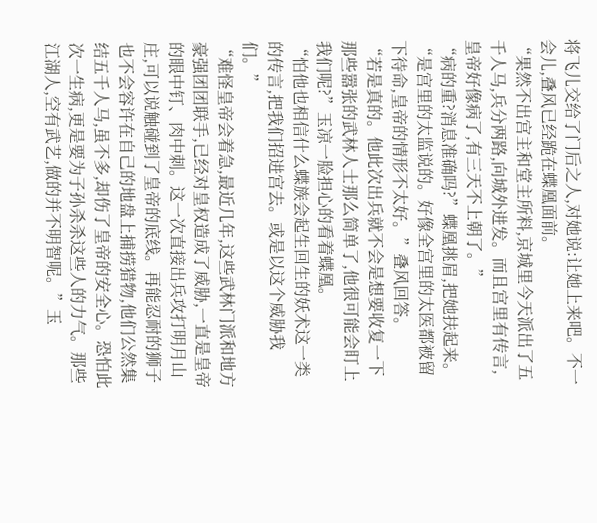将飞儿交给了门后之人,对她说:让她上来吧。不一会儿,叠风已经跪在蝶凰面前。
“果然不出宫主和堂主所料,京城里今天派出了五千人马,兵分两路,向城外进发。而且宫里有传言,皇帝好像病了,有三天不上朝了。”
“病的重?消息准确吗?”蝶凰挑眉,把她扶起来。
“是宫里的太监说的。好像全宫里的太医都被留下待命,皇帝的情形不太好。”叠风回答。
“若是真的。他此次出兵就不会是想要收复一下那些嚣张的武林人士那么简单了,他很可能会盯上我们呢?”玉凉一脸担心的看着蝶凰。
“怕他也相信什么蝶族会起生回生的妖术这一类的传言,把我们招进宫去。或是以这个威胁我们。”
“难怪皇帝会着急,最近几年,这些武林门派和地方豪强团团联手,已经对皇权造成了威胁,一直是皇帝的眼中钉、肉中刺。这一次直接出兵攻打明月山庄,可以说触碰到了皇帝的底线。再能忍耐的狮子也不会容许在自己的地盘上捕捞猎物,他们公然集结五千人马,虽不多,却伤了皇帝的安全心。恐怕此次一生病,更是要为子孙杀杀这些人的力气。那些江湖人,空有武艺,做的并不明智呢。”玉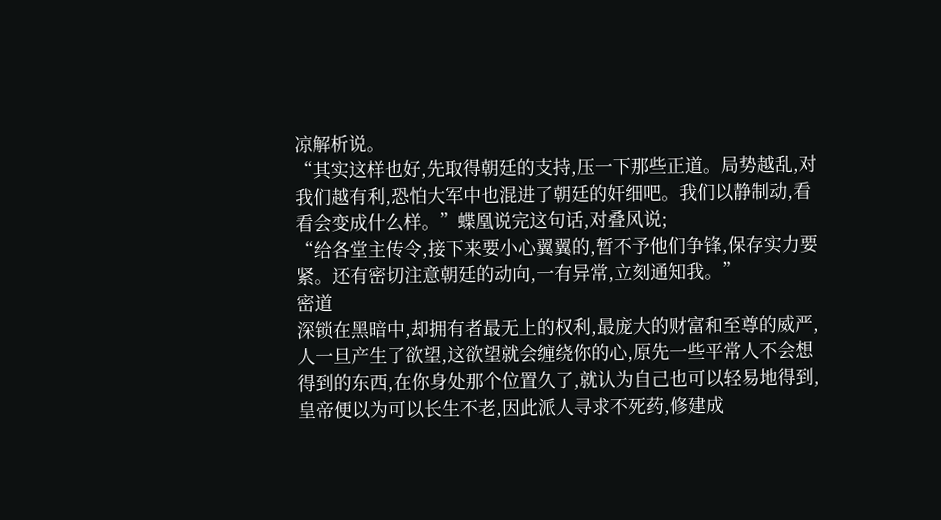凉解析说。
“其实这样也好,先取得朝廷的支持,压一下那些正道。局势越乱,对我们越有利,恐怕大军中也混进了朝廷的奸细吧。我们以静制动,看看会变成什么样。”蝶凰说完这句话,对叠风说;
“给各堂主传令,接下来要小心翼翼的,暂不予他们争锋,保存实力要紧。还有密切注意朝廷的动向,一有异常,立刻通知我。”
密道
深锁在黑暗中,却拥有者最无上的权利,最庞大的财富和至尊的威严,人一旦产生了欲望,这欲望就会缠绕你的心,原先一些平常人不会想得到的东西,在你身处那个位置久了,就认为自己也可以轻易地得到,皇帝便以为可以长生不老,因此派人寻求不死药,修建成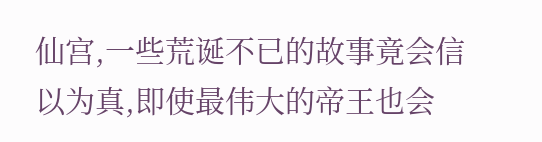仙宫,一些荒诞不已的故事竟会信以为真,即使最伟大的帝王也会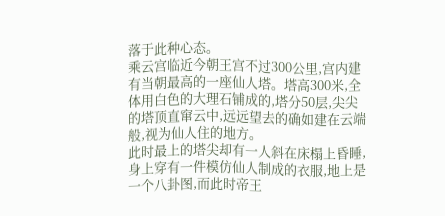落于此种心态。
乘云宫临近今朝王宫不过300公里,宫内建有当朝最高的一座仙人塔。塔高300米,全体用白色的大理石铺成的,塔分50层,尖尖的塔顶直窜云中,远远望去的确如建在云端般,视为仙人住的地方。
此时最上的塔尖却有一人斜在床榻上昏睡,身上穿有一件模仿仙人制成的衣服,地上是一个八卦图,而此时帝王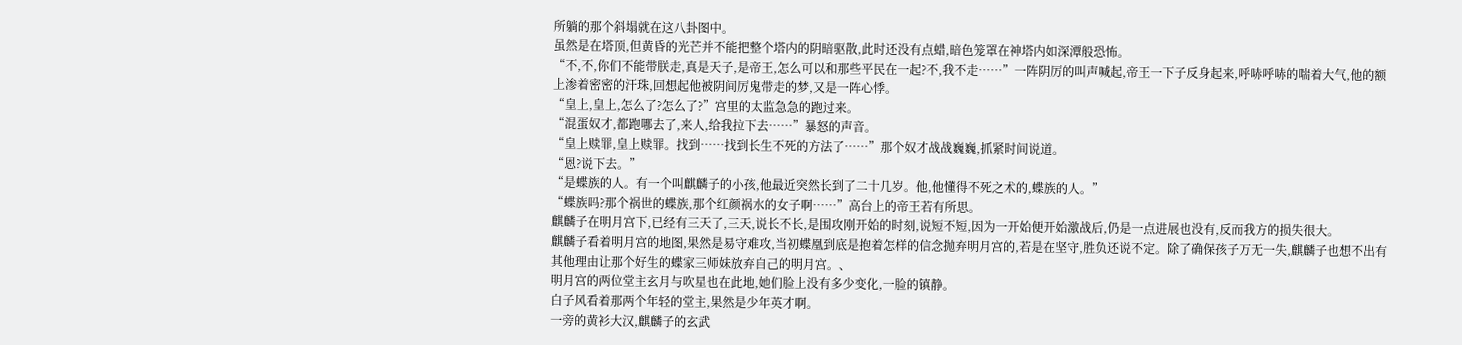所躺的那个斜塌就在这八卦图中。
虽然是在塔顶,但黄昏的光芒并不能把整个塔内的阴暗驱散,此时还没有点蜡,暗色笼罩在神塔内如深潭般恐怖。
“不,不,你们不能带朕走,真是天子,是帝王,怎么可以和那些平民在一起?不,我不走……”一阵阴厉的叫声喊起,帝王一下子反身起来,呼哧呼哧的喘着大气,他的额上渗着密密的汗珠,回想起他被阴间厉鬼带走的梦,又是一阵心悸。
“皇上,皇上,怎么了?怎么了?”宫里的太监急急的跑过来。
“混蛋奴才,都跑哪去了,来人,给我拉下去……”暴怒的声音。
“皇上赎罪,皇上赎罪。找到……找到长生不死的方法了……”那个奴才战战巍巍,抓紧时间说道。
“恩?说下去。”
“是蝶族的人。有一个叫麒麟子的小孩,他最近突然长到了二十几岁。他,他懂得不死之术的,蝶族的人。”
“蝶族吗?那个祸世的蝶族,那个红颜祸水的女子啊……”高台上的帝王若有所思。
麒麟子在明月宫下,已经有三天了,三天,说长不长,是围攻刚开始的时刻,说短不短,因为一开始便开始激战后,仍是一点进展也没有,反而我方的损失很大。
麒麟子看着明月宫的地图,果然是易守难攻,当初蝶凰到底是抱着怎样的信念抛弃明月宫的,若是在坚守,胜负还说不定。除了确保孩子万无一失,麒麟子也想不出有其他理由让那个好生的蝶家三师妹放弃自己的明月宫。、
明月宫的两位堂主玄月与吹星也在此地,她们脸上没有多少变化,一脸的镇静。
白子风看着那两个年轻的堂主,果然是少年英才啊。
一旁的黄衫大汉,麒麟子的玄武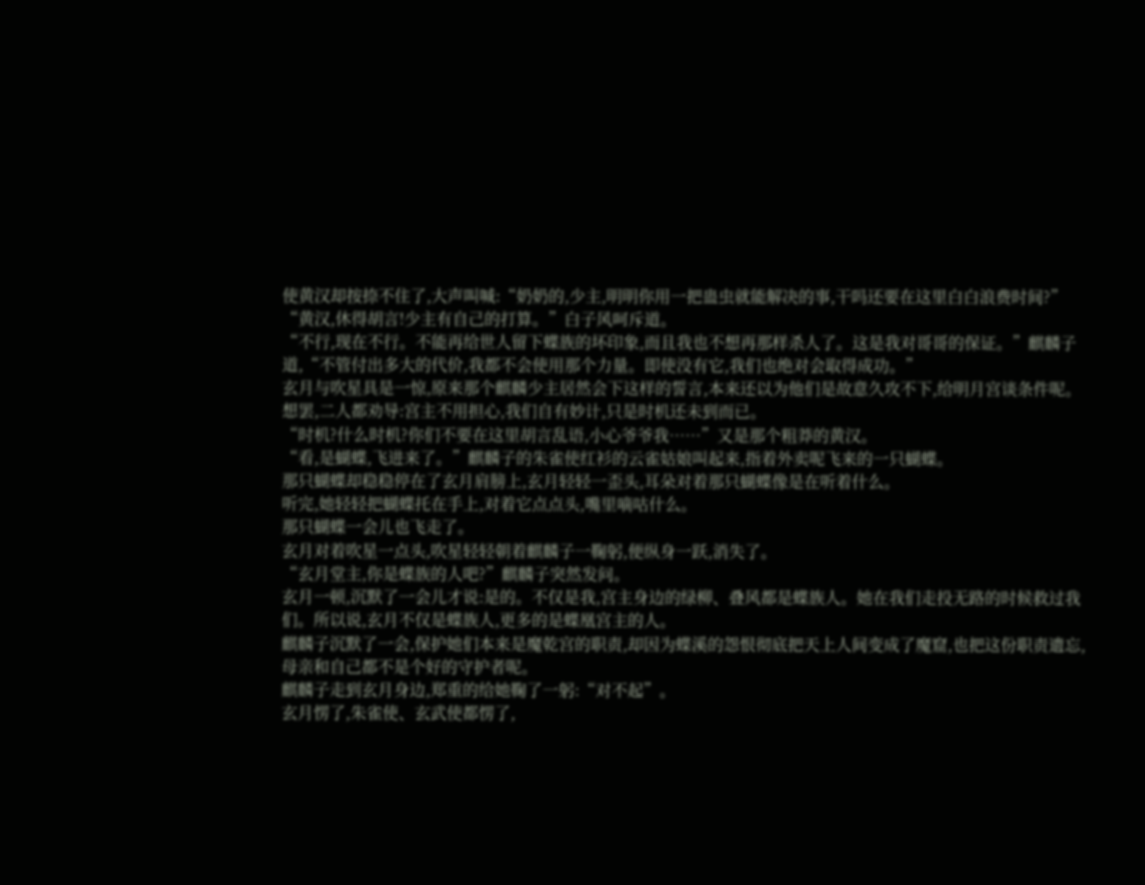使黄汉却按捺不住了,大声叫喊:“奶奶的,少主,明明你用一把蛊虫就能解决的事,干吗还要在这里白白浪费时间?”
“黄汉,休得胡言!少主有自己的打算。”白子风呵斥道。
“不行,现在不行。不能再给世人留下蝶族的坏印象,而且我也不想再那样杀人了。这是我对哥哥的保证。”麒麟子道,“不管付出多大的代价,我都不会使用那个力量。即使没有它,我们也绝对会取得成功。”
玄月与吹星具是一惊,原来那个麒麟少主居然会下这样的誓言,本来还以为他们是故意久攻不下,给明月宫谈条件呢。
想罢,二人都劝导:宫主不用担心,我们自有妙计,只是时机还未到而已。
“时机?什么时机?你们不要在这里胡言乱语,小心爷爷我……”又是那个粗莽的黄汉。
“看,是蝴蝶,飞进来了。”麒麟子的朱雀使红衫的云雀姑娘叫起来,指着外卖呢飞来的一只蝴蝶。
那只蝴蝶却稳稳停在了玄月肩膀上,玄月轻轻一歪头,耳朵对着那只蝴蝶像是在听着什么。
听完,她轻轻把蝴蝶托在手上,对着它点点头,嘴里嘀咕什么。
那只蝴蝶一会儿也飞走了。
玄月对着吹星一点头,吹星轻轻朝着麒麟子一鞠躬,便纵身一跃,消失了。
“玄月堂主,你是蝶族的人吧?”麒麟子突然发问。
玄月一顿,沉默了一会儿才说:是的。不仅是我,宫主身边的绿柳、叠风都是蝶族人。她在我们走投无路的时候救过我们。所以说,玄月不仅是蝶族人,更多的是蝶凰宫主的人。
麒麟子沉默了一会,保护她们本来是魔乾宫的职责,却因为蝶溪的怨恨彻底把天上人间变成了魔窟,也把这份职责遗忘,母亲和自己都不是个好的守护者呢。
麒麟子走到玄月身边,郑重的给她鞠了一躬:“对不起”。
玄月愣了,朱雀使、玄武使都愣了,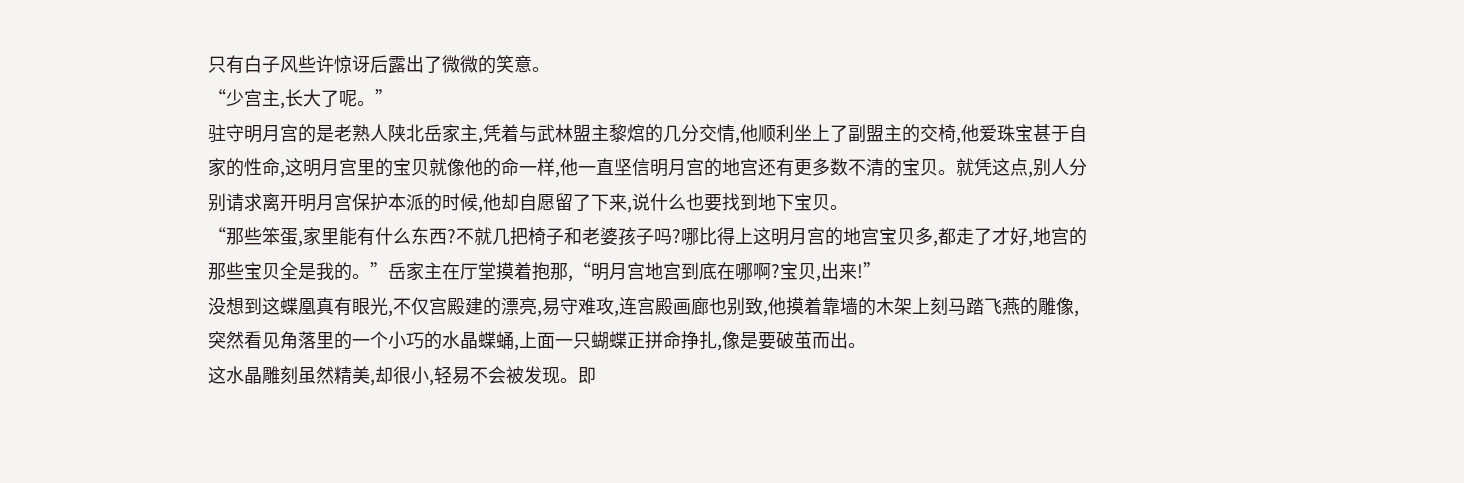只有白子风些许惊讶后露出了微微的笑意。
“少宫主,长大了呢。”
驻守明月宫的是老熟人陕北岳家主,凭着与武林盟主黎熍的几分交情,他顺利坐上了副盟主的交椅,他爱珠宝甚于自家的性命,这明月宫里的宝贝就像他的命一样,他一直坚信明月宫的地宫还有更多数不清的宝贝。就凭这点,别人分别请求离开明月宫保护本派的时候,他却自愿留了下来,说什么也要找到地下宝贝。
“那些笨蛋,家里能有什么东西?不就几把椅子和老婆孩子吗?哪比得上这明月宫的地宫宝贝多,都走了才好,地宫的那些宝贝全是我的。”岳家主在厅堂摸着抱那,“明月宫地宫到底在哪啊?宝贝,出来!”
没想到这蝶凰真有眼光,不仅宫殿建的漂亮,易守难攻,连宫殿画廊也别致,他摸着靠墙的木架上刻马踏飞燕的雕像,突然看见角落里的一个小巧的水晶蝶蛹,上面一只蝴蝶正拼命挣扎,像是要破茧而出。
这水晶雕刻虽然精美,却很小,轻易不会被发现。即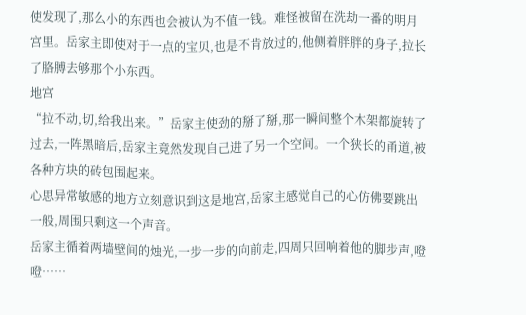使发现了,那么小的东西也会被认为不值一钱。难怪被留在洗劫一番的明月宫里。岳家主即使对于一点的宝贝,也是不肯放过的,他侧着胖胖的身子,拉长了胳膊去够那个小东西。
地宫
“拉不动,切,给我出来。”岳家主使劲的掰了掰,那一瞬间整个木架都旋转了过去,一阵黑暗后,岳家主竟然发现自己进了另一个空间。一个狭长的甬道,被各种方块的砖包围起来。
心思异常敏感的地方立刻意识到这是地宫,岳家主感觉自己的心仿佛要跳出一般,周围只剩这一个声音。
岳家主循着两墙壁间的烛光,一步一步的向前走,四周只回响着他的脚步声,噔噔……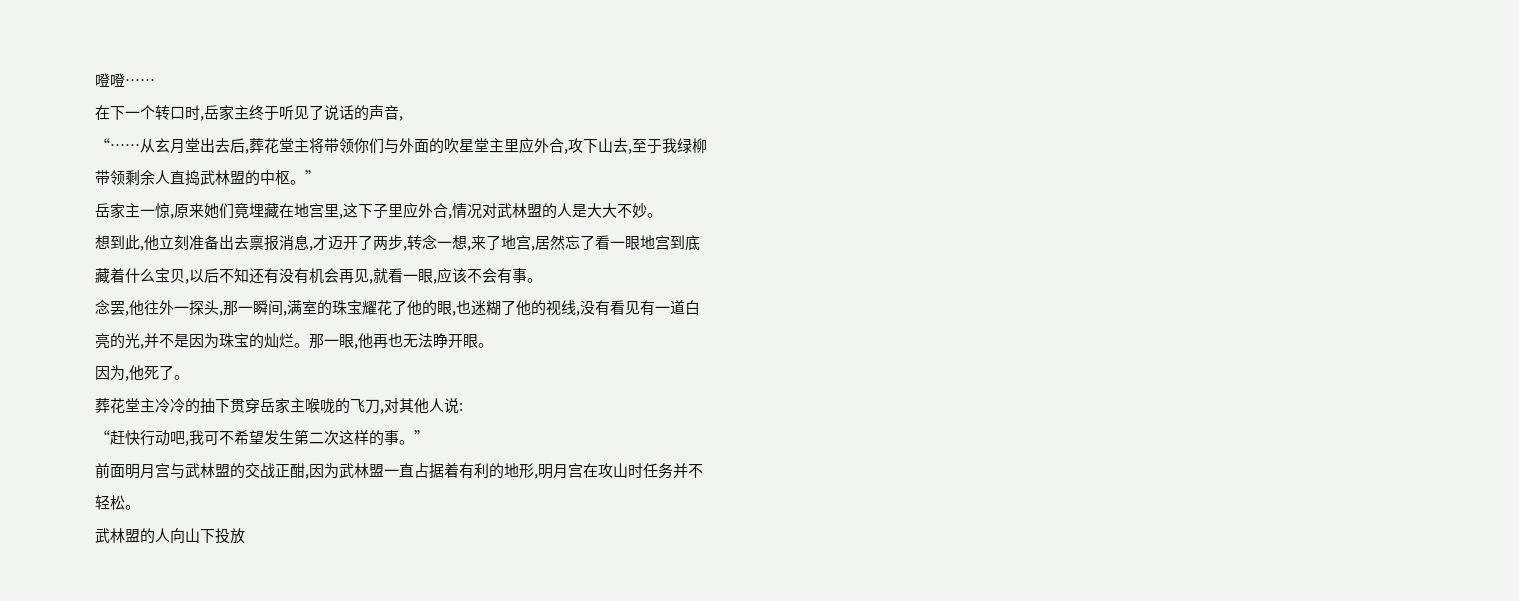噔噔……
在下一个转口时,岳家主终于听见了说话的声音,
“……从玄月堂出去后,葬花堂主将带领你们与外面的吹星堂主里应外合,攻下山去,至于我绿柳带领剩余人直捣武林盟的中枢。”
岳家主一惊,原来她们竟埋藏在地宫里,这下子里应外合,情况对武林盟的人是大大不妙。
想到此,他立刻准备出去禀报消息,才迈开了两步,转念一想,来了地宫,居然忘了看一眼地宫到底藏着什么宝贝,以后不知还有没有机会再见,就看一眼,应该不会有事。
念罢,他往外一探头,那一瞬间,满室的珠宝耀花了他的眼,也迷糊了他的视线,没有看见有一道白亮的光,并不是因为珠宝的灿烂。那一眼,他再也无法睁开眼。
因为,他死了。
葬花堂主冷冷的抽下贯穿岳家主喉咙的飞刀,对其他人说:
“赶快行动吧,我可不希望发生第二次这样的事。”
前面明月宫与武林盟的交战正酣,因为武林盟一直占据着有利的地形,明月宫在攻山时任务并不轻松。
武林盟的人向山下投放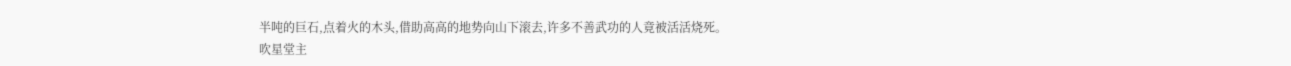半吨的巨石,点着火的木头,借助高高的地势向山下滚去,许多不善武功的人竟被活活烧死。
吹星堂主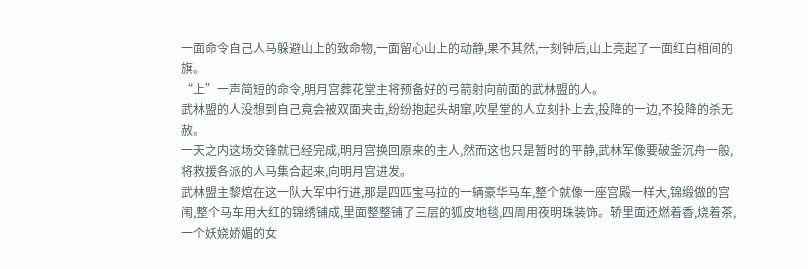一面命令自己人马躲避山上的致命物,一面留心山上的动静,果不其然,一刻钟后,山上亮起了一面红白相间的旗。
“上”一声简短的命令,明月宫葬花堂主将预备好的弓箭射向前面的武林盟的人。
武林盟的人没想到自己竟会被双面夹击,纷纷抱起头胡窜,吹星堂的人立刻扑上去,投降的一边,不投降的杀无赦。
一天之内这场交锋就已经完成,明月宫换回原来的主人,然而这也只是暂时的平静,武林军像要破釜沉舟一般,将救援各派的人马集合起来,向明月宫进发。
武林盟主黎熍在这一队大军中行进,那是四匹宝马拉的一辆豪华马车,整个就像一座宫殿一样大,锦缎做的宫闱,整个马车用大红的锦绣铺成,里面整整铺了三层的狐皮地毯,四周用夜明珠装饰。轿里面还燃着香,烧着茶,一个妖娆娇媚的女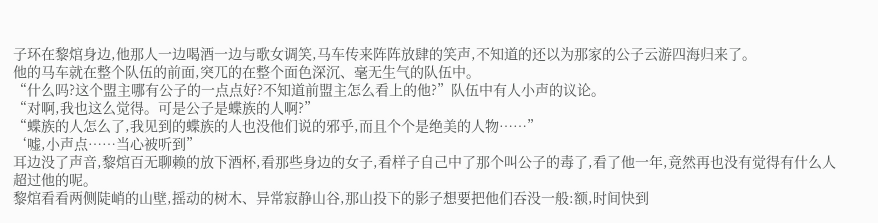子环在黎熍身边,他那人一边喝酒一边与歌女调笑,马车传来阵阵放肆的笑声,不知道的还以为那家的公子云游四海归来了。
他的马车就在整个队伍的前面,突兀的在整个面色深沉、毫无生气的队伍中。
“什么吗?这个盟主哪有公子的一点点好?不知道前盟主怎么看上的他?”队伍中有人小声的议论。
“对啊,我也这么觉得。可是公子是蝶族的人啊?”
“蝶族的人怎么了,我见到的蝶族的人也没他们说的邪乎,而且个个是绝美的人物……”
‘嘘,小声点……当心被听到”
耳边没了声音,黎熍百无聊赖的放下酒杯,看那些身边的女子,看样子自己中了那个叫公子的毒了,看了他一年,竟然再也没有觉得有什么人超过他的呢。
黎熍看看两侧陡峭的山壁,摇动的树木、异常寂静山谷,那山投下的影子想要把他们吞没一般:额,时间快到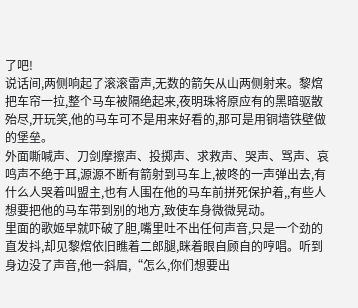了吧!
说话间,两侧响起了滚滚雷声,无数的箭矢从山两侧射来。黎熍把车帘一拉,整个马车被隔绝起来,夜明珠将原应有的黑暗驱散殆尽,开玩笑,他的马车可不是用来好看的,那可是用铜墙铁壁做的堡垒。
外面嘶喊声、刀剑摩擦声、投掷声、求救声、哭声、骂声、哀鸣声不绝于耳,源源不断有箭射到马车上,被咚的一声弹出去,有什么人哭着叫盟主,也有人围在他的马车前拼死保护着,,有些人想要把他的马车带到别的地方,致使车身微微晃动。
里面的歌姬早就吓破了胆,嘴里吐不出任何声音,只是一个劲的直发抖,却见黎熍依旧瞧着二郎腿,眯着眼自顾自的哼唱。听到身边没了声音,他一斜眉,“怎么,你们想要出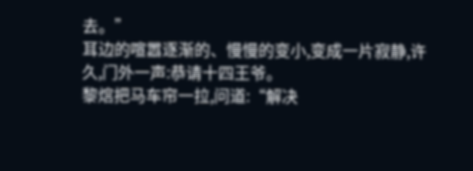去。”
耳边的喧嚣逐渐的、慢慢的变小,变成一片寂静,许久,门外一声:恭请十四王爷。
黎熍把马车帘一拉,问道:“解决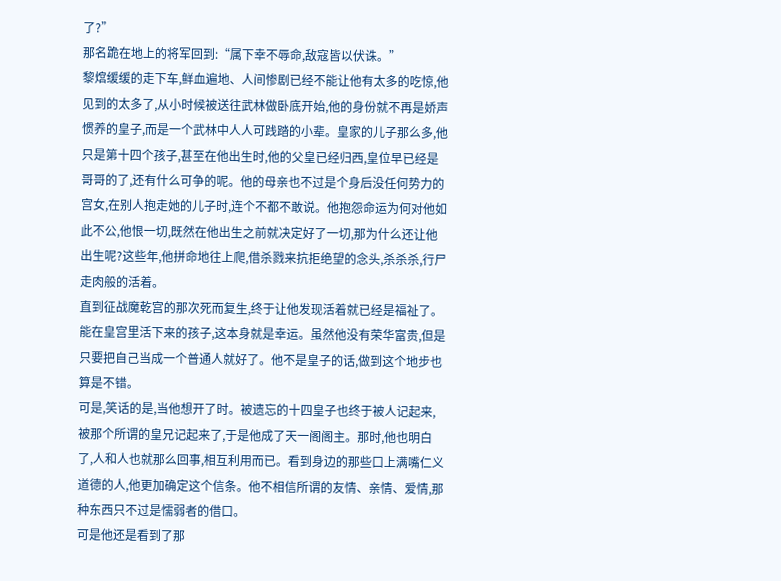了?”
那名跪在地上的将军回到:“属下幸不辱命,敌寇皆以伏诛。”
黎熍缓缓的走下车,鲜血遍地、人间惨剧已经不能让他有太多的吃惊,他见到的太多了,从小时候被送往武林做卧底开始,他的身份就不再是娇声惯养的皇子,而是一个武林中人人可践踏的小辈。皇家的儿子那么多,他只是第十四个孩子,甚至在他出生时,他的父皇已经归西,皇位早已经是哥哥的了,还有什么可争的呢。他的母亲也不过是个身后没任何势力的宫女,在别人抱走她的儿子时,连个不都不敢说。他抱怨命运为何对他如此不公,他恨一切,既然在他出生之前就决定好了一切,那为什么还让他出生呢?这些年,他拼命地往上爬,借杀戮来抗拒绝望的念头,杀杀杀,行尸走肉般的活着。
直到征战魔乾宫的那次死而复生,终于让他发现活着就已经是福祉了。能在皇宫里活下来的孩子,这本身就是幸运。虽然他没有荣华富贵,但是只要把自己当成一个普通人就好了。他不是皇子的话,做到这个地步也算是不错。
可是,笑话的是,当他想开了时。被遗忘的十四皇子也终于被人记起来,被那个所谓的皇兄记起来了,于是他成了天一阁阁主。那时,他也明白了,人和人也就那么回事,相互利用而已。看到身边的那些口上满嘴仁义道德的人,他更加确定这个信条。他不相信所谓的友情、亲情、爱情,那种东西只不过是懦弱者的借口。
可是他还是看到了那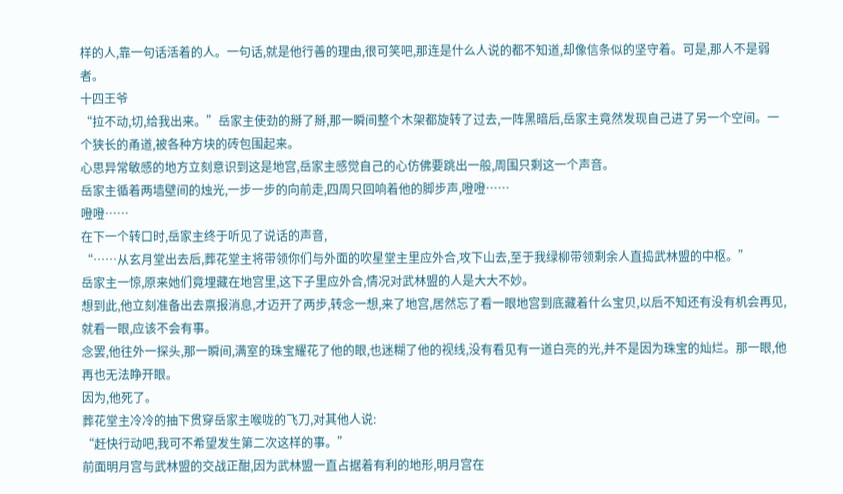样的人,靠一句话活着的人。一句话,就是他行善的理由,很可笑吧,那连是什么人说的都不知道,却像信条似的坚守着。可是,那人不是弱者。
十四王爷
“拉不动,切,给我出来。”岳家主使劲的掰了掰,那一瞬间整个木架都旋转了过去,一阵黑暗后,岳家主竟然发现自己进了另一个空间。一个狭长的甬道,被各种方块的砖包围起来。
心思异常敏感的地方立刻意识到这是地宫,岳家主感觉自己的心仿佛要跳出一般,周围只剩这一个声音。
岳家主循着两墙壁间的烛光,一步一步的向前走,四周只回响着他的脚步声,噔噔……
噔噔……
在下一个转口时,岳家主终于听见了说话的声音,
“……从玄月堂出去后,葬花堂主将带领你们与外面的吹星堂主里应外合,攻下山去,至于我绿柳带领剩余人直捣武林盟的中枢。”
岳家主一惊,原来她们竟埋藏在地宫里,这下子里应外合,情况对武林盟的人是大大不妙。
想到此,他立刻准备出去禀报消息,才迈开了两步,转念一想,来了地宫,居然忘了看一眼地宫到底藏着什么宝贝,以后不知还有没有机会再见,就看一眼,应该不会有事。
念罢,他往外一探头,那一瞬间,满室的珠宝耀花了他的眼,也迷糊了他的视线,没有看见有一道白亮的光,并不是因为珠宝的灿烂。那一眼,他再也无法睁开眼。
因为,他死了。
葬花堂主冷冷的抽下贯穿岳家主喉咙的飞刀,对其他人说:
“赶快行动吧,我可不希望发生第二次这样的事。”
前面明月宫与武林盟的交战正酣,因为武林盟一直占据着有利的地形,明月宫在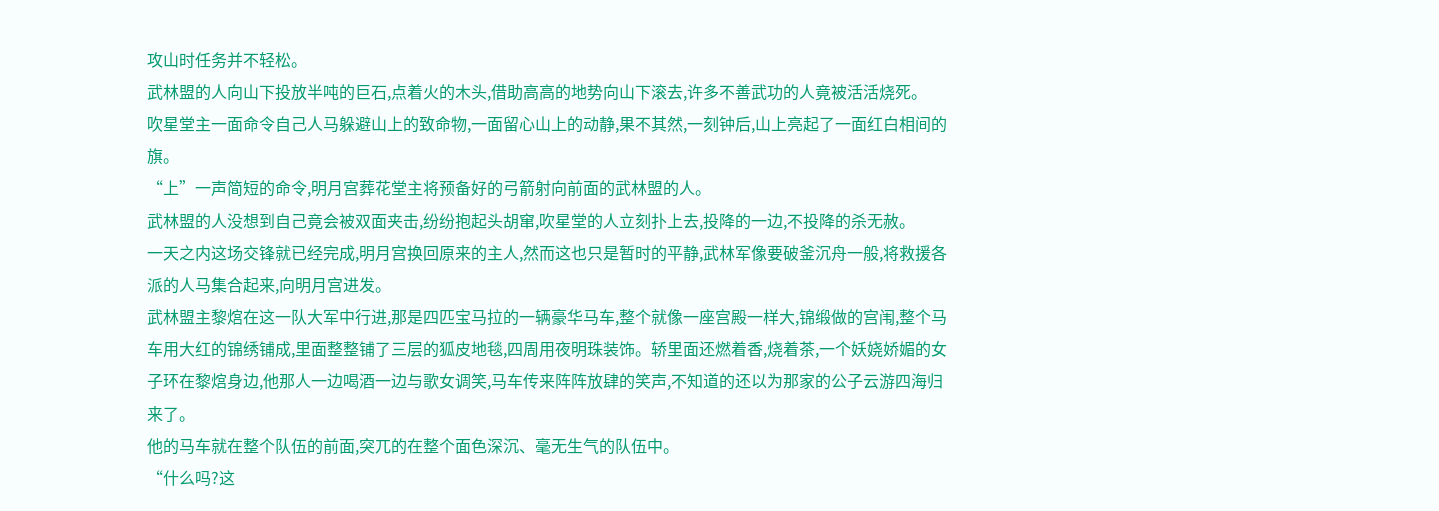攻山时任务并不轻松。
武林盟的人向山下投放半吨的巨石,点着火的木头,借助高高的地势向山下滚去,许多不善武功的人竟被活活烧死。
吹星堂主一面命令自己人马躲避山上的致命物,一面留心山上的动静,果不其然,一刻钟后,山上亮起了一面红白相间的旗。
“上”一声简短的命令,明月宫葬花堂主将预备好的弓箭射向前面的武林盟的人。
武林盟的人没想到自己竟会被双面夹击,纷纷抱起头胡窜,吹星堂的人立刻扑上去,投降的一边,不投降的杀无赦。
一天之内这场交锋就已经完成,明月宫换回原来的主人,然而这也只是暂时的平静,武林军像要破釜沉舟一般,将救援各派的人马集合起来,向明月宫进发。
武林盟主黎熍在这一队大军中行进,那是四匹宝马拉的一辆豪华马车,整个就像一座宫殿一样大,锦缎做的宫闱,整个马车用大红的锦绣铺成,里面整整铺了三层的狐皮地毯,四周用夜明珠装饰。轿里面还燃着香,烧着茶,一个妖娆娇媚的女子环在黎熍身边,他那人一边喝酒一边与歌女调笑,马车传来阵阵放肆的笑声,不知道的还以为那家的公子云游四海归来了。
他的马车就在整个队伍的前面,突兀的在整个面色深沉、毫无生气的队伍中。
“什么吗?这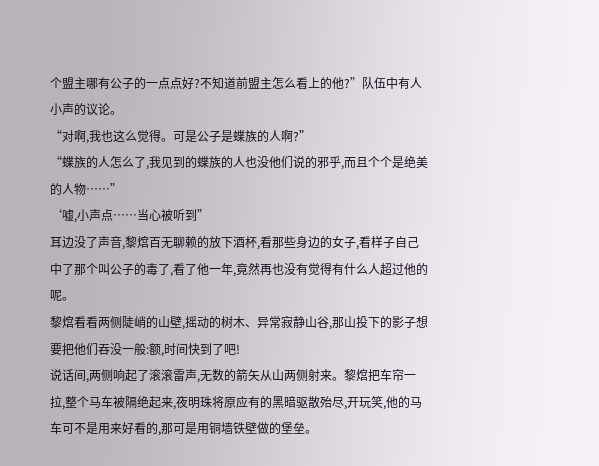个盟主哪有公子的一点点好?不知道前盟主怎么看上的他?”队伍中有人小声的议论。
“对啊,我也这么觉得。可是公子是蝶族的人啊?”
“蝶族的人怎么了,我见到的蝶族的人也没他们说的邪乎,而且个个是绝美的人物……”
‘嘘,小声点……当心被听到”
耳边没了声音,黎熍百无聊赖的放下酒杯,看那些身边的女子,看样子自己中了那个叫公子的毒了,看了他一年,竟然再也没有觉得有什么人超过他的呢。
黎熍看看两侧陡峭的山壁,摇动的树木、异常寂静山谷,那山投下的影子想要把他们吞没一般:额,时间快到了吧!
说话间,两侧响起了滚滚雷声,无数的箭矢从山两侧射来。黎熍把车帘一拉,整个马车被隔绝起来,夜明珠将原应有的黑暗驱散殆尽,开玩笑,他的马车可不是用来好看的,那可是用铜墙铁壁做的堡垒。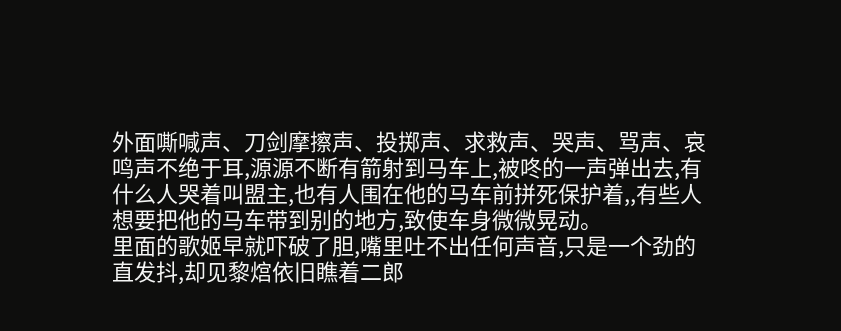外面嘶喊声、刀剑摩擦声、投掷声、求救声、哭声、骂声、哀鸣声不绝于耳,源源不断有箭射到马车上,被咚的一声弹出去,有什么人哭着叫盟主,也有人围在他的马车前拼死保护着,,有些人想要把他的马车带到别的地方,致使车身微微晃动。
里面的歌姬早就吓破了胆,嘴里吐不出任何声音,只是一个劲的直发抖,却见黎熍依旧瞧着二郎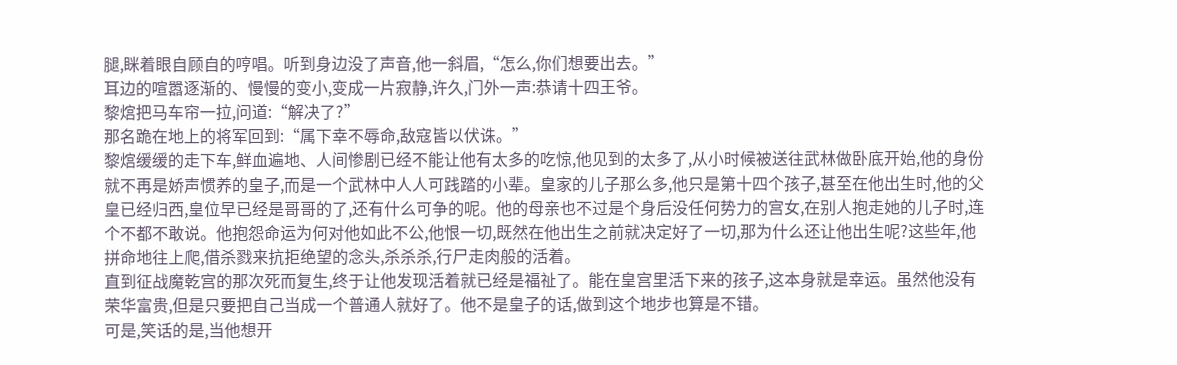腿,眯着眼自顾自的哼唱。听到身边没了声音,他一斜眉,“怎么,你们想要出去。”
耳边的喧嚣逐渐的、慢慢的变小,变成一片寂静,许久,门外一声:恭请十四王爷。
黎熍把马车帘一拉,问道:“解决了?”
那名跪在地上的将军回到:“属下幸不辱命,敌寇皆以伏诛。”
黎熍缓缓的走下车,鲜血遍地、人间惨剧已经不能让他有太多的吃惊,他见到的太多了,从小时候被送往武林做卧底开始,他的身份就不再是娇声惯养的皇子,而是一个武林中人人可践踏的小辈。皇家的儿子那么多,他只是第十四个孩子,甚至在他出生时,他的父皇已经归西,皇位早已经是哥哥的了,还有什么可争的呢。他的母亲也不过是个身后没任何势力的宫女,在别人抱走她的儿子时,连个不都不敢说。他抱怨命运为何对他如此不公,他恨一切,既然在他出生之前就决定好了一切,那为什么还让他出生呢?这些年,他拼命地往上爬,借杀戮来抗拒绝望的念头,杀杀杀,行尸走肉般的活着。
直到征战魔乾宫的那次死而复生,终于让他发现活着就已经是福祉了。能在皇宫里活下来的孩子,这本身就是幸运。虽然他没有荣华富贵,但是只要把自己当成一个普通人就好了。他不是皇子的话,做到这个地步也算是不错。
可是,笑话的是,当他想开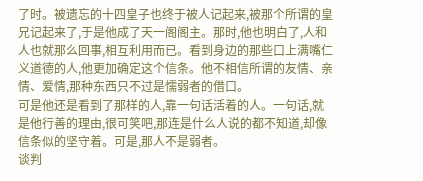了时。被遗忘的十四皇子也终于被人记起来,被那个所谓的皇兄记起来了,于是他成了天一阁阁主。那时,他也明白了,人和人也就那么回事,相互利用而已。看到身边的那些口上满嘴仁义道德的人,他更加确定这个信条。他不相信所谓的友情、亲情、爱情,那种东西只不过是懦弱者的借口。
可是他还是看到了那样的人,靠一句话活着的人。一句话,就是他行善的理由,很可笑吧,那连是什么人说的都不知道,却像信条似的坚守着。可是,那人不是弱者。
谈判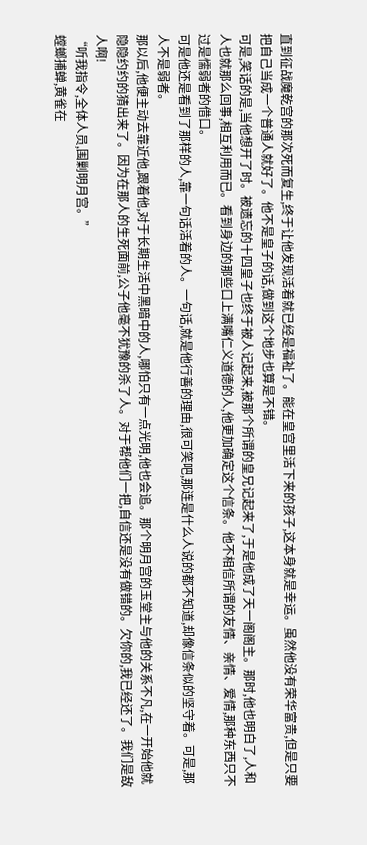直到征战魔乾宫的那次死而复生,终于让他发现活着就已经是福祉了。能在皇宫里活下来的孩子,这本身就是幸运。虽然他没有荣华富贵,但是只要把自己当成一个普通人就好了。他不是皇子的话,做到这个地步也算是不错。
可是,笑话的是,当他想开了时。被遗忘的十四皇子也终于被人记起来,被那个所谓的皇兄记起来了,于是他成了天一阁阁主。那时,他也明白了,人和人也就那么回事,相互利用而已。看到身边的那些口上满嘴仁义道德的人,他更加确定这个信条。他不相信所谓的友情、亲情、爱情,那种东西只不过是懦弱者的借口。
可是他还是看到了那样的人,靠一句话活着的人。一句话,就是他行善的理由,很可笑吧,那连是什么人说的都不知道,却像信条似的坚守着。可是,那人不是弱者。
那以后,他便主动去靠近他,跟着他,对于长期生活中黑暗中的人,哪怕只有一点光明,他也会追。那个明月宫的玉堂主与他的关系不凡,在一开始他就隐隐约约的猜出来了。因为在那人的生死面前,公子他毫不犹豫的杀了人。对于帮他们一把,自信还是没有做错的。欠你的,我已经还了。我们是敌人啊!
“听我指令,全体人员,围剿明月宫。”
螳螂捕蝉,黄雀在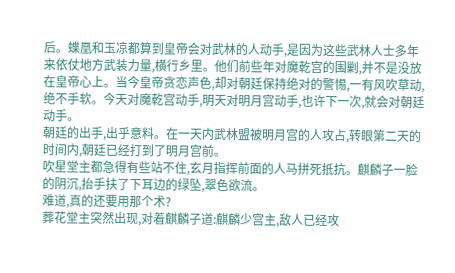后。蝶凰和玉凉都算到皇帝会对武林的人动手,是因为这些武林人士多年来依仗地方武装力量,横行乡里。他们前些年对魔乾宫的围剿,并不是没放在皇帝心上。当今皇帝贪恋声色,却对朝廷保持绝对的警惕,一有风吹草动,绝不手软。今天对魔乾宫动手,明天对明月宫动手,也许下一次,就会对朝廷动手。
朝廷的出手,出乎意料。在一天内武林盟被明月宫的人攻占,转眼第二天的时间内,朝廷已经打到了明月宫前。
吹星堂主都急得有些站不住,玄月指挥前面的人马拼死抵抗。麒麟子一脸的阴沉,抬手扶了下耳边的绿坠,翠色欲流。
难道,真的还要用那个术?
葬花堂主突然出现,对着麒麟子道:麒麟少宫主,敌人已经攻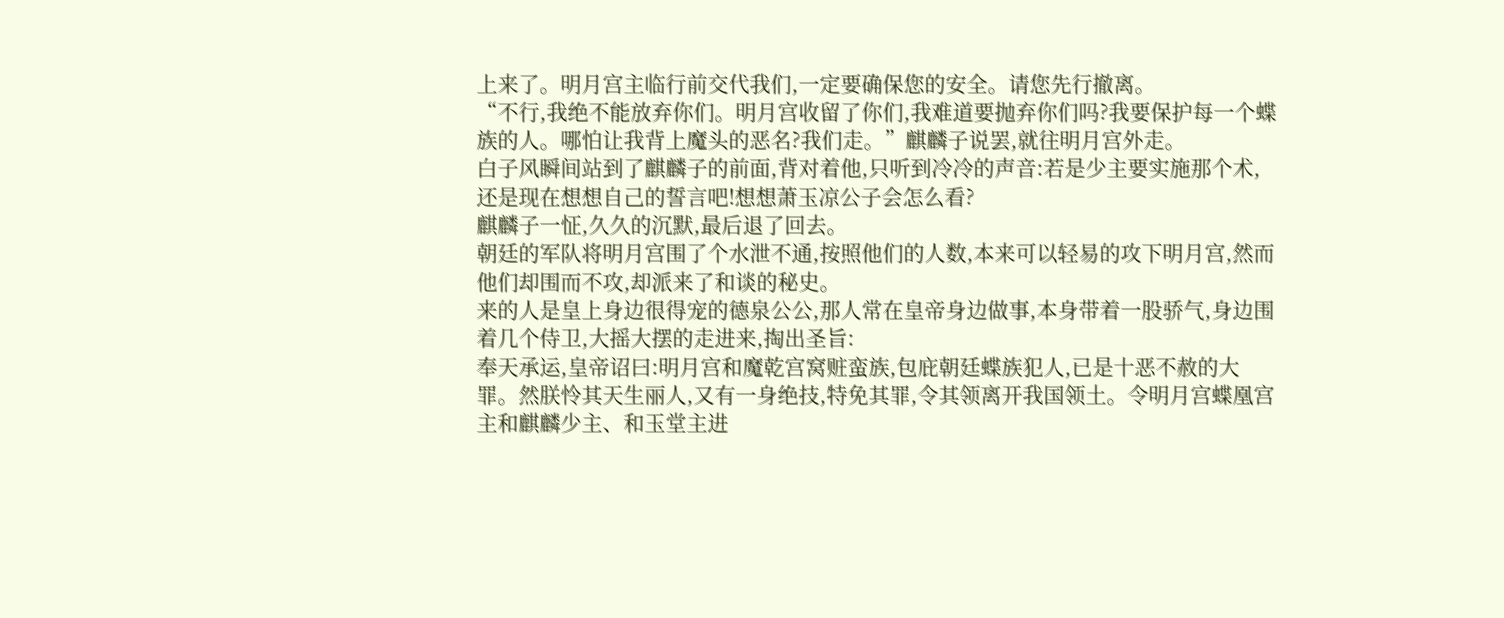上来了。明月宫主临行前交代我们,一定要确保您的安全。请您先行撤离。
“不行,我绝不能放弃你们。明月宫收留了你们,我难道要抛弃你们吗?我要保护每一个蝶族的人。哪怕让我背上魔头的恶名?我们走。”麒麟子说罢,就往明月宫外走。
白子风瞬间站到了麒麟子的前面,背对着他,只听到冷冷的声音:若是少主要实施那个术,还是现在想想自己的誓言吧!想想萧玉凉公子会怎么看?
麒麟子一怔,久久的沉默,最后退了回去。
朝廷的军队将明月宫围了个水泄不通,按照他们的人数,本来可以轻易的攻下明月宫,然而他们却围而不攻,却派来了和谈的秘史。
来的人是皇上身边很得宠的德泉公公,那人常在皇帝身边做事,本身带着一股骄气,身边围着几个侍卫,大摇大摆的走进来,掏出圣旨:
奉天承运,皇帝诏曰:明月宫和魔乾宫窝赃蛮族,包庇朝廷蝶族犯人,已是十恶不赦的大罪。然朕怜其天生丽人,又有一身绝技,特免其罪,令其领离开我国领土。令明月宫蝶凰宫主和麒麟少主、和玉堂主进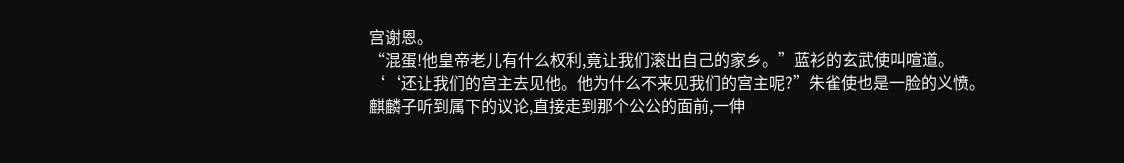宫谢恩。
“混蛋!他皇帝老儿有什么权利,竟让我们滚出自己的家乡。”蓝衫的玄武使叫喧道。
‘‘还让我们的宫主去见他。他为什么不来见我们的宫主呢?”朱雀使也是一脸的义愤。
麒麟子听到属下的议论,直接走到那个公公的面前,一伸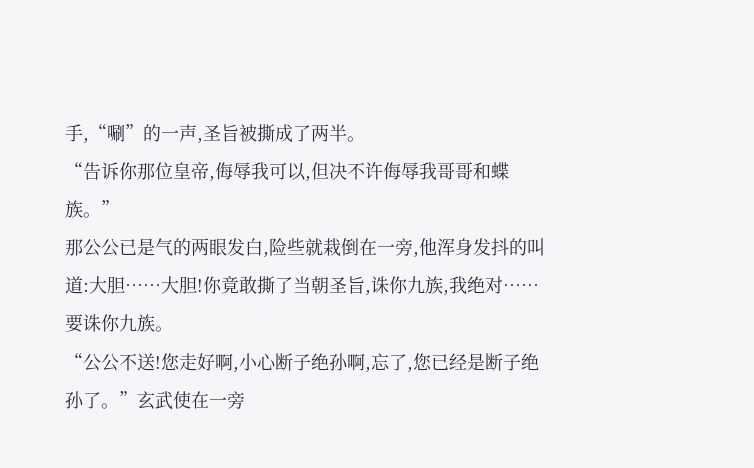手,“唰”的一声,圣旨被撕成了两半。
“告诉你那位皇帝,侮辱我可以,但决不许侮辱我哥哥和蝶族。”
那公公已是气的两眼发白,险些就栽倒在一旁,他浑身发抖的叫道:大胆……大胆!你竟敢撕了当朝圣旨,诛你九族,我绝对……要诛你九族。
“公公不送!您走好啊,小心断子绝孙啊,忘了,您已经是断子绝孙了。”玄武使在一旁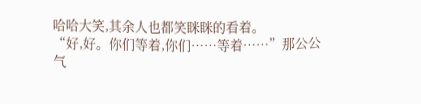哈哈大笑,其余人也都笑眯眯的看着。
“好,好。你们等着,你们……等着……”那公公气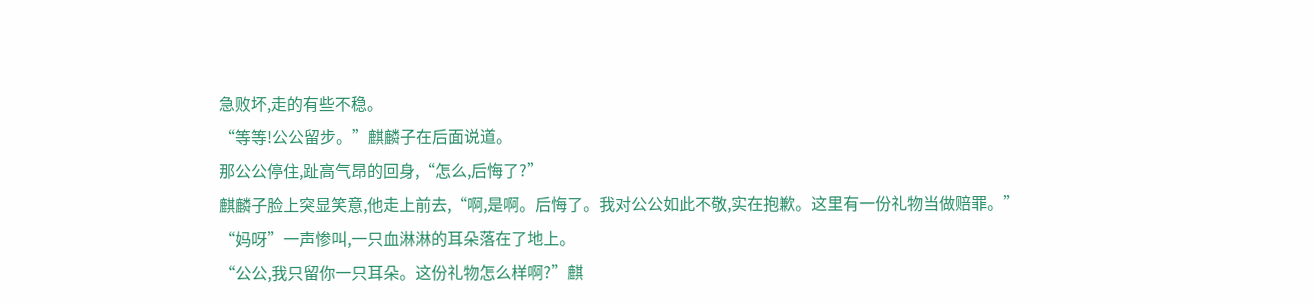急败坏,走的有些不稳。
“等等!公公留步。”麒麟子在后面说道。
那公公停住,趾高气昂的回身,“怎么,后悔了?”
麒麟子脸上突显笑意,他走上前去,“啊,是啊。后悔了。我对公公如此不敬,实在抱歉。这里有一份礼物当做赔罪。”
“妈呀”一声惨叫,一只血淋淋的耳朵落在了地上。
“公公,我只留你一只耳朵。这份礼物怎么样啊?”麒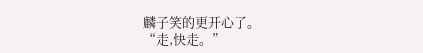麟子笑的更开心了。
“走,快走。”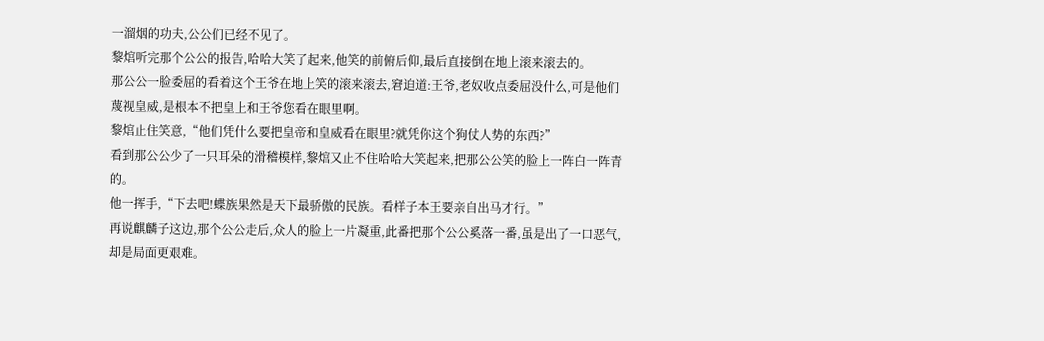一溜烟的功夫,公公们已经不见了。
黎熍听完那个公公的报告,哈哈大笑了起来,他笑的前俯后仰,最后直接倒在地上滚来滚去的。
那公公一脸委屈的看着这个王爷在地上笑的滚来滚去,窘迫道:王爷,老奴收点委屈没什么,可是他们蔑视皇威,是根本不把皇上和王爷您看在眼里啊。
黎熍止住笑意,“他们凭什么要把皇帝和皇威看在眼里?就凭你这个狗仗人势的东西?”
看到那公公少了一只耳朵的滑稽模样,黎熍又止不住哈哈大笑起来,把那公公笑的脸上一阵白一阵青的。
他一挥手,“下去吧!蝶族果然是天下最骄傲的民族。看样子本王要亲自出马才行。”
再说麒麟子这边,那个公公走后,众人的脸上一片凝重,此番把那个公公奚落一番,虽是出了一口恶气,却是局面更艰难。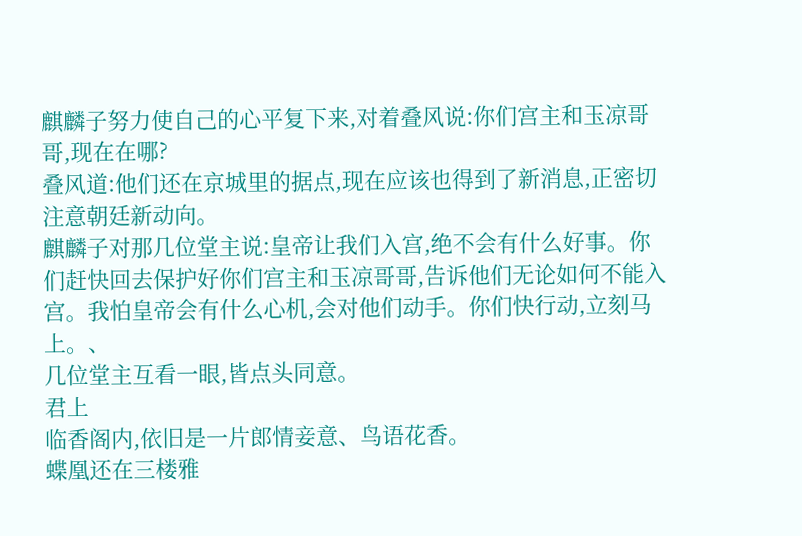麒麟子努力使自己的心平复下来,对着叠风说:你们宫主和玉凉哥哥,现在在哪?
叠风道:他们还在京城里的据点,现在应该也得到了新消息,正密切注意朝廷新动向。
麒麟子对那几位堂主说:皇帝让我们入宫,绝不会有什么好事。你们赶快回去保护好你们宫主和玉凉哥哥,告诉他们无论如何不能入宫。我怕皇帝会有什么心机,会对他们动手。你们快行动,立刻马上。、
几位堂主互看一眼,皆点头同意。
君上
临香阁内,依旧是一片郎情妾意、鸟语花香。
蝶凰还在三楼雅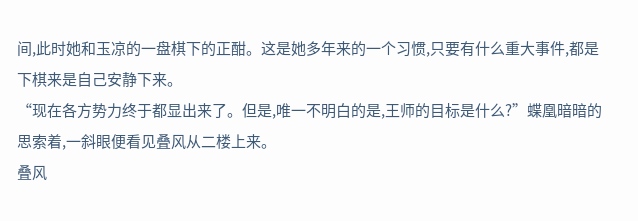间,此时她和玉凉的一盘棋下的正酣。这是她多年来的一个习惯,只要有什么重大事件,都是下棋来是自己安静下来。
“现在各方势力终于都显出来了。但是,唯一不明白的是,王师的目标是什么?”蝶凰暗暗的思索着,一斜眼便看见叠风从二楼上来。
叠风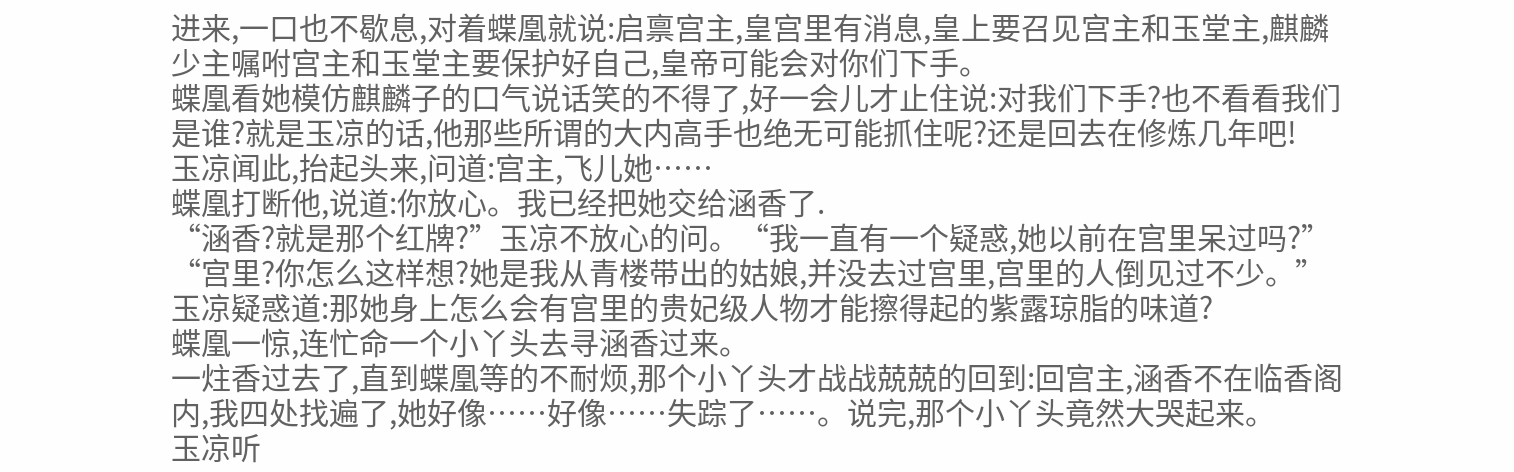进来,一口也不歇息,对着蝶凰就说:启禀宫主,皇宫里有消息,皇上要召见宫主和玉堂主,麒麟少主嘱咐宫主和玉堂主要保护好自己,皇帝可能会对你们下手。
蝶凰看她模仿麒麟子的口气说话笑的不得了,好一会儿才止住说:对我们下手?也不看看我们是谁?就是玉凉的话,他那些所谓的大内高手也绝无可能抓住呢?还是回去在修炼几年吧!
玉凉闻此,抬起头来,问道:宫主,飞儿她……
蝶凰打断他,说道:你放心。我已经把她交给涵香了.
“涵香?就是那个红牌?”玉凉不放心的问。“我一直有一个疑惑,她以前在宫里呆过吗?”
“宫里?你怎么这样想?她是我从青楼带出的姑娘,并没去过宫里,宫里的人倒见过不少。”
玉凉疑惑道:那她身上怎么会有宫里的贵妃级人物才能擦得起的紫露琼脂的味道?
蝶凰一惊,连忙命一个小丫头去寻涵香过来。
一炷香过去了,直到蝶凰等的不耐烦,那个小丫头才战战兢兢的回到:回宫主,涵香不在临香阁内,我四处找遍了,她好像……好像……失踪了……。说完,那个小丫头竟然大哭起来。
玉凉听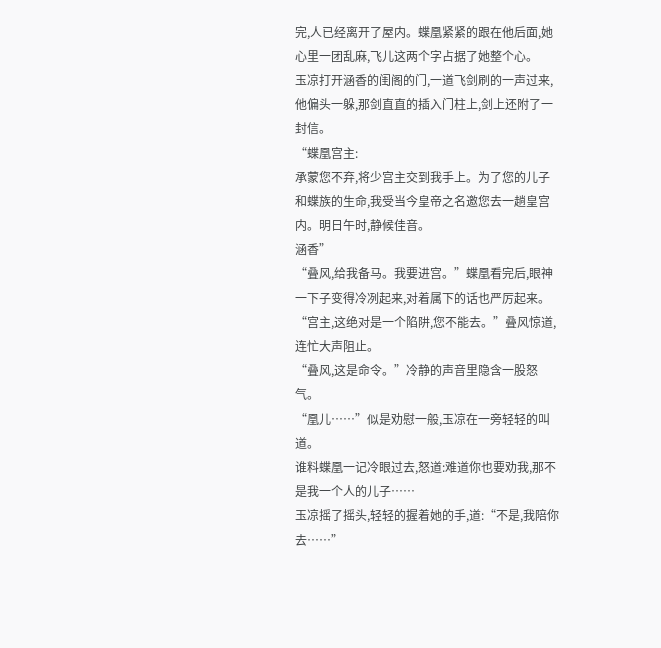完,人已经离开了屋内。蝶凰紧紧的跟在他后面,她心里一团乱麻,飞儿这两个字占据了她整个心。
玉凉打开涵香的闺阁的门,一道飞剑刷的一声过来,他偏头一躲,那剑直直的插入门柱上,剑上还附了一封信。
“蝶凰宫主:
承蒙您不弃,将少宫主交到我手上。为了您的儿子和蝶族的生命,我受当今皇帝之名邀您去一趟皇宫内。明日午时,静候佳音。
涵香”
“叠风,给我备马。我要进宫。”蝶凰看完后,眼神一下子变得冷冽起来,对着属下的话也严厉起来。
“宫主,这绝对是一个陷阱,您不能去。”叠风惊道,连忙大声阻止。
“叠风,这是命令。”冷静的声音里隐含一股怒气。
“凰儿……”似是劝慰一般,玉凉在一旁轻轻的叫道。
谁料蝶凰一记冷眼过去,怒道:难道你也要劝我,那不是我一个人的儿子……
玉凉摇了摇头,轻轻的握着她的手,道:“不是,我陪你去……”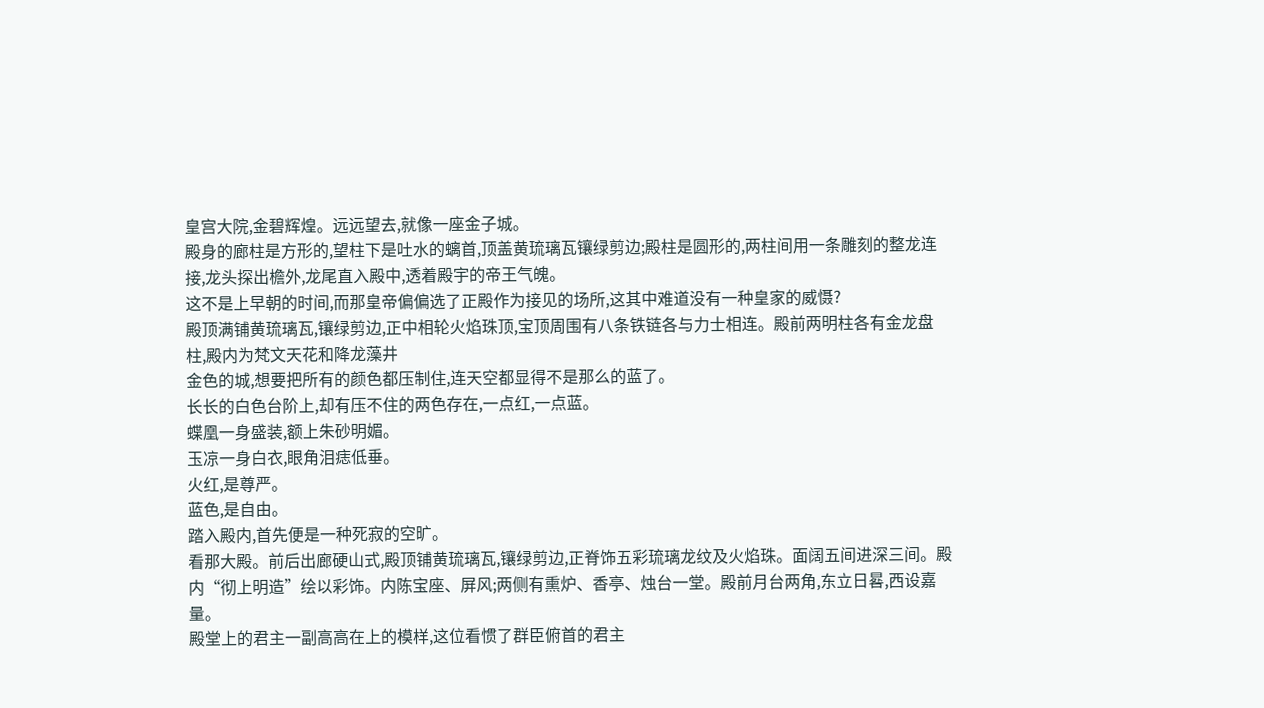皇宫大院,金碧辉煌。远远望去,就像一座金子城。
殿身的廊柱是方形的,望柱下是吐水的螭首,顶盖黄琉璃瓦镶绿剪边;殿柱是圆形的,两柱间用一条雕刻的整龙连接,龙头探出檐外,龙尾直入殿中,透着殿宇的帝王气魄。
这不是上早朝的时间,而那皇帝偏偏选了正殿作为接见的场所,这其中难道没有一种皇家的威慑?
殿顶满铺黄琉璃瓦,镶绿剪边,正中相轮火焰珠顶,宝顶周围有八条铁链各与力士相连。殿前两明柱各有金龙盘柱,殿内为梵文天花和降龙藻井
金色的城,想要把所有的颜色都压制住,连天空都显得不是那么的蓝了。
长长的白色台阶上,却有压不住的两色存在,一点红,一点蓝。
蝶凰一身盛装,额上朱砂明媚。
玉凉一身白衣,眼角泪痣低垂。
火红,是尊严。
蓝色,是自由。
踏入殿内,首先便是一种死寂的空旷。
看那大殿。前后出廊硬山式,殿顶铺黄琉璃瓦,镶绿剪边,正脊饰五彩琉璃龙纹及火焰珠。面阔五间进深三间。殿内“彻上明造”绘以彩饰。内陈宝座、屏风;两侧有熏炉、香亭、烛台一堂。殿前月台两角,东立日晷,西设嘉量。
殿堂上的君主一副高高在上的模样,这位看惯了群臣俯首的君主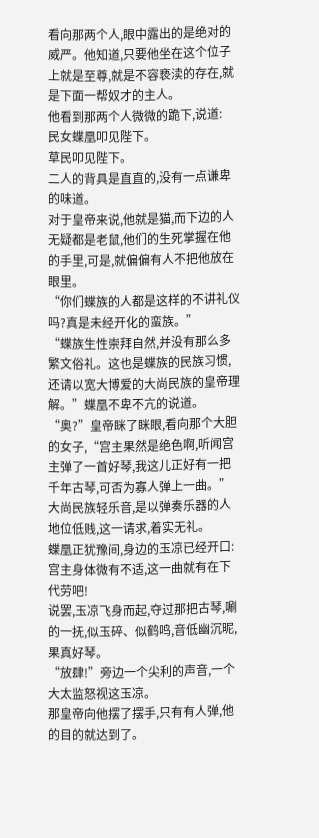看向那两个人,眼中露出的是绝对的威严。他知道,只要他坐在这个位子上就是至尊,就是不容亵渎的存在,就是下面一帮奴才的主人。
他看到那两个人微微的跪下,说道:
民女蝶凰叩见陛下。
草民叩见陛下。
二人的背具是直直的,没有一点谦卑的味道。
对于皇帝来说,他就是猫,而下边的人无疑都是老鼠,他们的生死掌握在他的手里,可是,就偏偏有人不把他放在眼里。
“你们蝶族的人都是这样的不讲礼仪吗?真是未经开化的蛮族。”
“蝶族生性崇拜自然,并没有那么多繁文俗礼。这也是蝶族的民族习惯,还请以宽大博爱的大尚民族的皇帝理解。”蝶凰不卑不亢的说道。
“奥?”皇帝眯了眯眼,看向那个大胆的女子,“宫主果然是绝色啊,听闻宫主弹了一首好琴,我这儿正好有一把千年古琴,可否为寡人弹上一曲。”
大尚民族轻乐音,是以弹奏乐器的人地位低贱,这一请求,着实无礼。
蝶凰正犹豫间,身边的玉凉已经开口:宫主身体微有不适,这一曲就有在下代劳吧!
说罢,玉凉飞身而起,夺过那把古琴,唰的一抚,似玉碎、似鹤鸣,音低幽沉昵,果真好琴。
“放肆!”旁边一个尖利的声音,一个大太监怒视这玉凉。
那皇帝向他摆了摆手,只有有人弹,他的目的就达到了。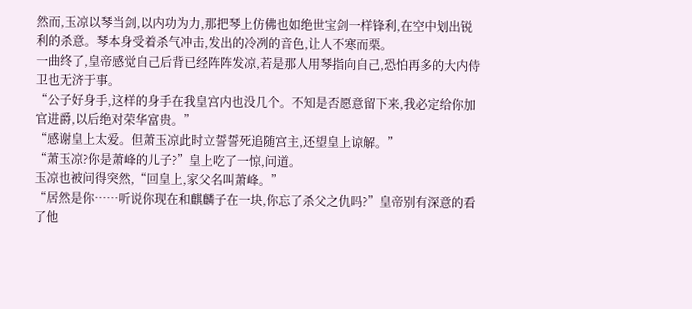然而,玉凉以琴当剑,以内功为力,那把琴上仿佛也如绝世宝剑一样锋利,在空中划出锐利的杀意。琴本身受着杀气冲击,发出的冷冽的音色,让人不寒而栗。
一曲终了,皇帝感觉自己后背已经阵阵发凉,若是那人用琴指向自己,恐怕再多的大内侍卫也无济于事。
“公子好身手,这样的身手在我皇宫内也没几个。不知是否愿意留下来,我必定给你加官进爵,以后绝对荣华富贵。”
“感谢皇上太爱。但萧玉凉此时立誓誓死追随宫主,还望皇上谅解。”
“萧玉凉?你是萧峰的儿子?”皇上吃了一惊,问道。
玉凉也被问得突然,“回皇上,家父名叫萧峰。”
“居然是你……听说你现在和麒麟子在一块,你忘了杀父之仇吗?”皇帝别有深意的看了他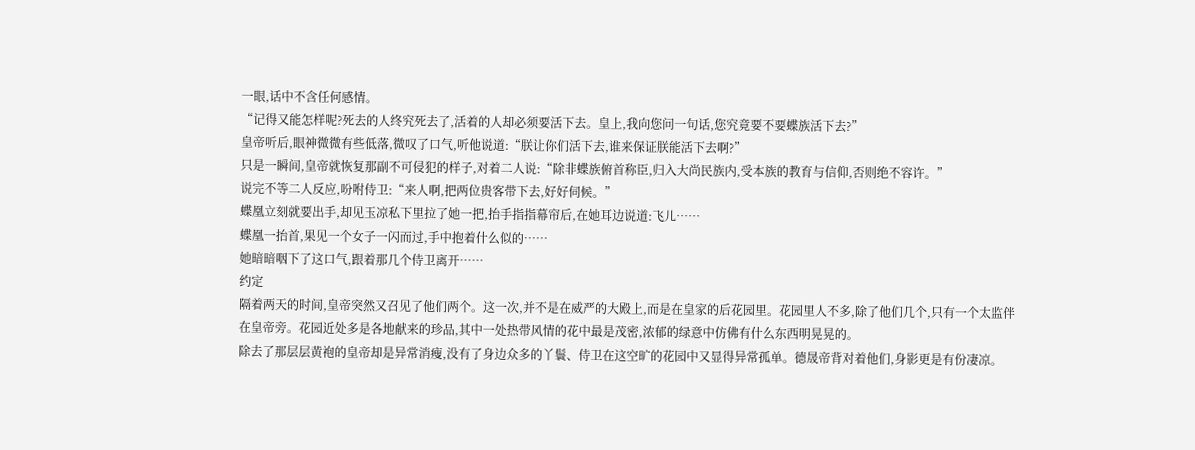一眼,话中不含任何感情。
“记得又能怎样呢?死去的人终究死去了,活着的人却必须要活下去。皇上,我向您问一句话,您究竟要不要蝶族活下去?”
皇帝听后,眼神微微有些低落,微叹了口气,听他说道:“朕让你们活下去,谁来保证朕能活下去啊?”
只是一瞬间,皇帝就恢复那副不可侵犯的样子,对着二人说:“除非蝶族俯首称臣,归入大尚民族内,受本族的教育与信仰,否则绝不容许。”
说完不等二人反应,吩咐侍卫:“来人啊,把两位贵客带下去,好好伺候。”
蝶凰立刻就要出手,却见玉凉私下里拉了她一把,抬手指指幕帘后,在她耳边说道:飞儿……
蝶凰一抬首,果见一个女子一闪而过,手中抱着什么似的……
她暗暗咽下了这口气,跟着那几个侍卫离开……
约定
隔着两天的时间,皇帝突然又召见了他们两个。这一次,并不是在威严的大殿上,而是在皇家的后花园里。花园里人不多,除了他们几个,只有一个太监伴在皇帝旁。花园近处多是各地献来的珍品,其中一处热带风情的花中最是茂密,浓郁的绿意中仿佛有什么东西明晃晃的。
除去了那层层黄袍的皇帝却是异常消瘦,没有了身边众多的丫鬟、侍卫在这空旷的花园中又显得异常孤单。德晟帝背对着他们,身影更是有份凄凉。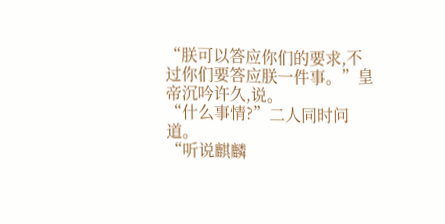“朕可以答应你们的要求,不过你们要答应朕一件事。”皇帝沉吟许久,说。
“什么事情?”二人同时问道。
“听说麒麟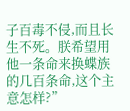子百毒不侵,而且长生不死。朕希望用他一条命来换蝶族的几百条命,这个主意怎样?”